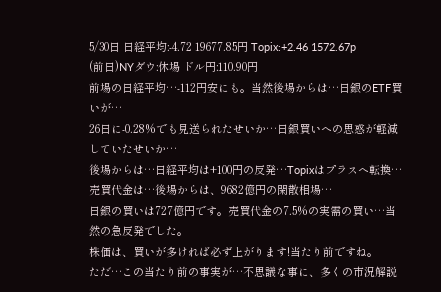5/30日 日経平均:-4.72 19677.85円 Topix:+2.46 1572.67p
(前日)NYダウ:休場 ドル円:110.90円
前場の日経平均…-112円安にも。当然後場からは…日銀のETF買いが…
26日に-0.28%でも見送られたせいか…日銀買いへの思惑が軽減していたせいか…
後場からは…日経平均は+100円の反発…Topixはプラスへ転換…
売買代金は…後場からは、9682億円の閑散相場…
日銀の買いは727億円です。売買代金の7.5%の実需の買い…当然の急反発でした。
株価は、買いが多ければ必ず上がります!当たり前ですね。
ただ…この当たり前の事実が…不思議な事に、多くの市況解説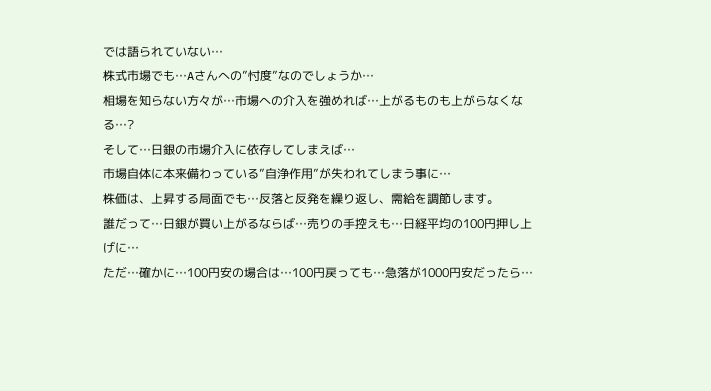では語られていない…
株式市場でも…Aさんへの”忖度”なのでしょうか…
相場を知らない方々が…市場への介入を強めれば…上がるものも上がらなくなる…?
そして…日銀の市場介入に依存してしまえば…
市場自体に本来備わっている”自浄作用”が失われてしまう事に…
株価は、上昇する局面でも…反落と反発を繰り返し、需給を調節します。
誰だって…日銀が買い上がるならば…売りの手控えも…日経平均の100円押し上げに…
ただ…確かに…100円安の場合は…100円戻っても…急落が1000円安だったら…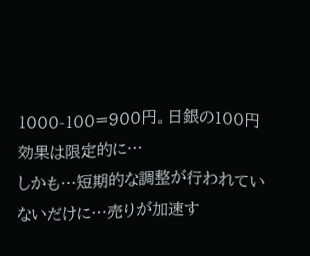1000-100=900円。日銀の100円効果は限定的に…
しかも…短期的な調整が行われていないだけに…売りが加速す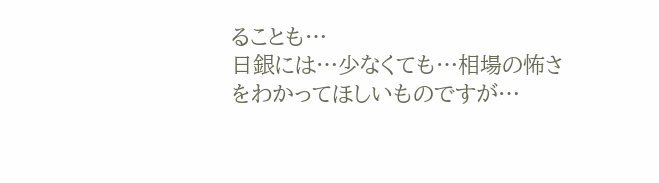ることも…
日銀には…少なくても…相場の怖さをわかってほしいものですが…